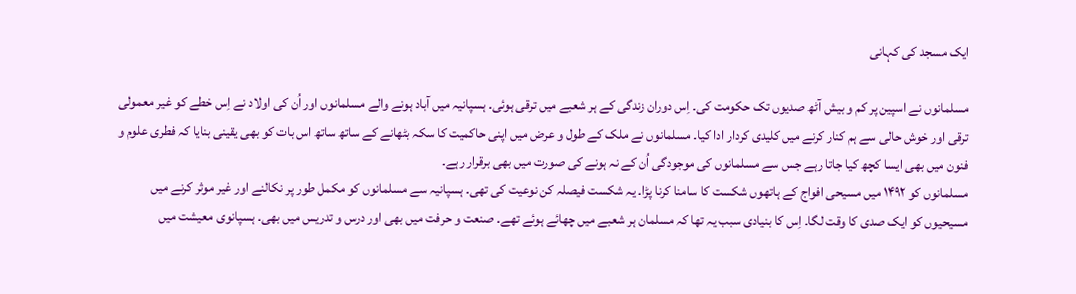ایک مسجد کی کہانی

مسلمانوں نے اسپین پر کم و بیش آٹھ صدیوں تک حکومت کی۔ اِس دوران زندگی کے ہر شعبے میں ترقی ہوئی۔ ہسپانیہ میں آباد ہونے والے مسلمانوں اور اُن کی اولاد نے اِس خطے کو غیر معمولی ترقی اور خوش حالی سے ہم کنار کرنے میں کلیدی کردار ادا کیا۔ مسلمانوں نے ملک کے طول و عرض میں اپنی حاکمیت کا سکہ بٹھانے کے ساتھ ساتھ اس بات کو بھی یقینی بنایا کہ فطری علوم و فنون میں بھی ایسا کچھ کیا جاتا رہے جس سے مسلمانوں کی موجودگی اُن کے نہ ہونے کی صورت میں بھی برقرار رہے۔
مسلمانوں کو ۱۴۹۲ میں مسیحی افواج کے ہاتھوں شکست کا سامنا کرنا پڑا۔ یہ شکست فیصلہ کن نوعیت کی تھی۔ ہسپانیہ سے مسلمانوں کو مکمل طور پر نکالنے اور غیر موثر کرنے میں مسیحیوں کو ایک صدی کا وقت لگا۔ اِس کا بنیادی سبب یہ تھا کہ مسلمان ہر شعبے میں چھائے ہوئے تھے۔ صنعت و حرفت میں بھی اور درس و تدریس میں بھی۔ ہسپانوی معیشت میں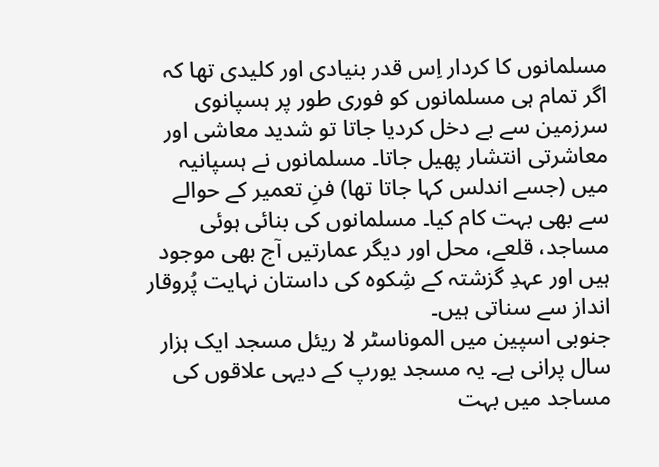مسلمانوں کا کردار اِس قدر بنیادی اور کلیدی تھا کہ اگر تمام ہی مسلمانوں کو فوری طور پر ہسپانوی سرزمین سے بے دخل کردیا جاتا تو شدید معاشی اور معاشرتی انتشار پھیل جاتا۔ مسلمانوں نے ہسپانیہ میں (جسے اندلس کہا جاتا تھا) فنِ تعمیر کے حوالے سے بھی بہت کام کیا۔ مسلمانوں کی بنائی ہوئی مساجد، قلعے، محل اور دیگر عمارتیں آج بھی موجود ہیں اور عہدِ گزشتہ کے شِکوہ کی داستان نہایت پُروقار انداز سے سناتی ہیں۔
جنوبی اسپین میں الموناسٹر لا ریئل مسجد ایک ہزار سال پرانی ہے۔ یہ مسجد یورپ کے دیہی علاقوں کی مساجد میں بہت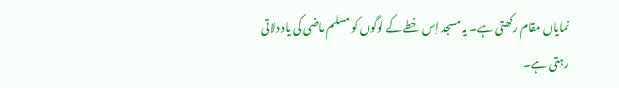نمایاں مقام رکھتی ہے۔ یہ مسجد اِس خطے کے لوگوں کو مسلم ماضی کی یاد دلاتی رہتی ہے۔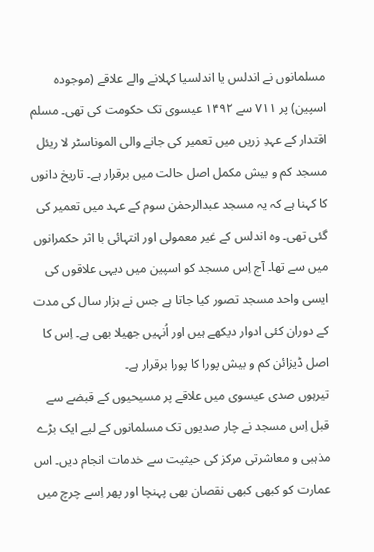مسلمانوں نے اندلس یا اندلسیا کہلانے والے علاقے (موجودہ اسپین) پر ۷۱۱ سے ۱۴۹۲ عیسوی تک حکومت کی تھی۔ مسلم اقتدار کے عہدِ زریں میں تعمیر کی جانے والی الموناسٹر لا ریئل مسجد کم و بیش مکمل اصل حالت میں برقرار ہے۔ تاریخ دانوں کا کہنا ہے کہ یہ مسجد عبدالرحمٰن سوم کے عہد میں تعمیر کی گئی تھی۔ وہ اندلس کے غیر معمولی اور انتہائی با اثر حکمرانوں میں سے تھا۔ آج اِس مسجد کو اسپین میں دیہی علاقوں کی ایسی واحد مسجد تصور کیا جاتا ہے جس نے ہزار سال کی مدت کے دوران کئی ادوار دیکھے ہیں اور اُنہیں جھیلا بھی ہے۔ اِس کا اصل ڈیزائن کم و بیش پورا کا پورا برقرار ہے۔
تیرہوں صدی عیسوی میں علاقے پر مسیحیوں کے قبضے سے قبل اِس مسجد نے چار صدیوں تک مسلمانوں کے لیے ایک بڑے مذہبی و معاشرتی مرکز کی حیثیت سے خدمات انجام دیں۔ اس عمارت کو کبھی کبھی نقصان بھی پہنچا اور پھر اِسے چرچ میں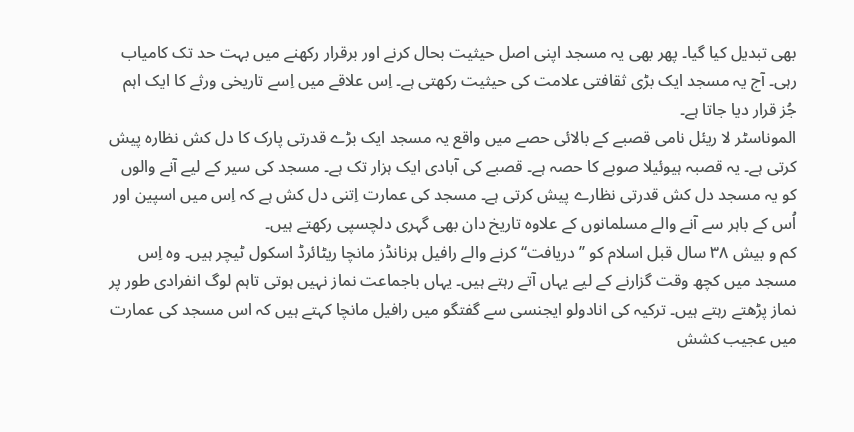بھی تبدیل کیا گیا۔ پھر بھی یہ مسجد اپنی اصل حیثیت بحال کرنے اور برقرار رکھنے میں بہت حد تک کامیاب رہی۔ آج یہ مسجد ایک بڑی ثقافتی علامت کی حیثیت رکھتی ہے۔ اِس علاقے میں اِسے تاریخی ورثے کا ایک اہم جُز قرار دیا جاتا ہے۔
الموناسٹر لا ریئل نامی قصبے کے بالائی حصے میں واقع یہ مسجد ایک بڑے قدرتی پارک کا دل کش نظارہ پیش کرتی ہے۔ یہ قصبہ ہیوئیلا صوبے کا حصہ ہے۔ قصبے کی آبادی ایک ہزار تک ہے۔ مسجد کی سیر کے لیے آنے والوں کو یہ مسجد دل کش قدرتی نظارے پیش کرتی ہے۔ مسجد کی عمارت اِتنی دل کش ہے کہ اِس میں اسپین اور اُس کے باہر سے آنے والے مسلمانوں کے علاوہ تاریخ دان بھی گہری دلچسپی رکھتے ہیں۔
کم و بیش ۳۸ سال قبل اسلام کو ’’دریافت‘‘ کرنے والے رافیل ہرنانڈز مانچا ریٹائرڈ اسکول ٹیچر ہیں۔ وہ اِس مسجد میں کچھ وقت گزارنے کے لیے یہاں آتے رہتے ہیں۔ یہاں باجماعت نماز نہیں ہوتی تاہم لوگ انفرادی طور پر نماز پڑھتے رہتے ہیں۔ ترکیہ کی انادولو ایجنسی سے گفتگو میں رافیل مانچا کہتے ہیں کہ اس مسجد کی عمارت میں عجیب کشش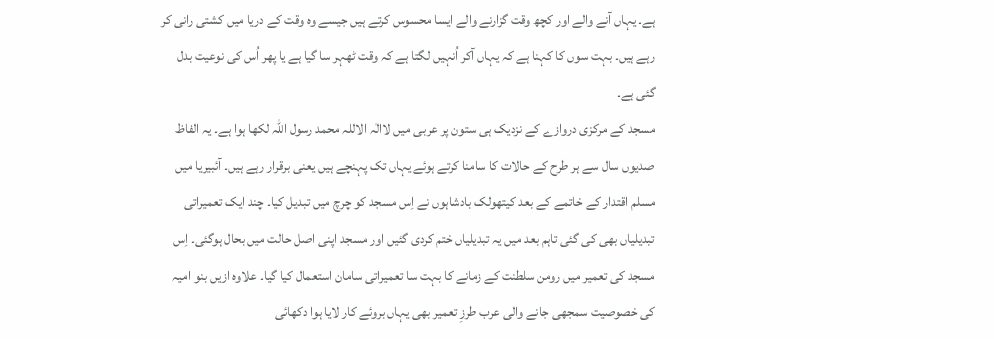ہے۔ یہاں آنے والے اور کچھ وقت گزارنے والے ایسا محسوس کرتے ہیں جیسے وہ وقت کے دریا میں کشتی رانی کر رہے ہیں۔ بہت سوں کا کہنا ہے کہ یہاں آکر اُنہیں لگتا ہے کہ وقت ٹھہر سا گیا ہے یا پھر اُس کی نوعیت بدل گئی ہے۔
مسجد کے مرکزی دروازے کے نزدیک ہی ستون پر عربی میں لاالٰہ الاللہ محمد رسول اللہ لکھا ہوا ہے۔ یہ الفاظ صدیوں سال سے ہر طرح کے حالات کا سامنا کرتے ہوئے یہاں تک پہنچے ہیں یعنی برقرار رہے ہیں۔ آئبیریا میں مسلم اقتدار کے خاتمے کے بعد کیتھولک بادشاہوں نے اِس مسجد کو چرچ میں تبدیل کیا۔ چند ایک تعمیراتی تبدیلیاں بھی کی گئی تاہم بعد میں یہ تبدیلیاں ختم کردی گئیں اور مسجد اپنی اصل حالت میں بحال ہوگئی۔ اِس مسجد کی تعمیر میں رومن سلطنت کے زمانے کا بہت سا تعمیراتی سامان استعمال کیا گیا۔ علاوہ ازیں بنو امیہ کی خصوصیت سمجھی جانے والی عرب طرزِ تعمیر بھی یہاں بروئے کار لایا ہوا دکھائی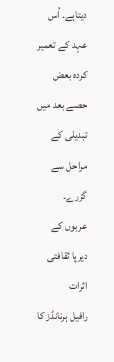دیتاہے۔ اُس عہد کے تعمیر کردہ بعض حصے بعد میں تبدیلی کے مراحل سے گزرے۔
عربوں کے دیرپا ثقافتی اثرات
رافیل ہرنانڈز کا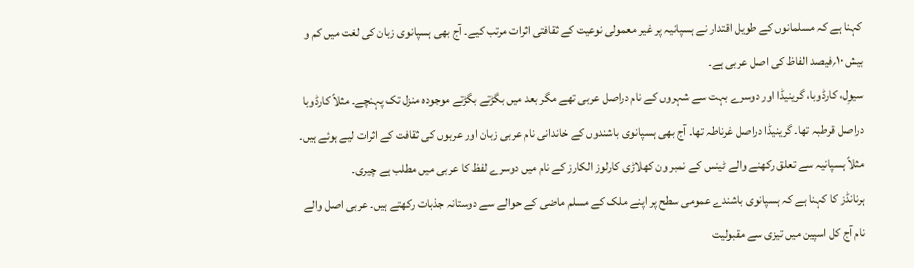کہنا ہے کہ مسلمانوں کے طویل اقتدار نے ہسپانیہ پر غیر معمولی نوعیت کے ثقافتی اثرات مرتب کیے۔ آج بھی ہسپانوی زبان کی لغت میں کم و بیش ۱۰؍فیصد الفاظ کی اصل عربی ہے۔
سیوِل، کارڈوبا، گرینیڈا اور دوسرے بہت سے شہروں کے نام دراصل عربی تھے مگر بعد میں بگڑتے بگڑتے موجودہ منزل تک پہنچے۔ مثلاً کارڈوبا دراصل قرطبہ تھا۔ گرینیڈا دراصل غرناطہ تھا۔ آج بھی ہسپانوی باشندوں کے خاندانی نام عربی زبان اور عربوں کی ثقافت کے اثرات لیے ہوئے ہیں۔ مثلاً ہسپانیہ سے تعلق رکھنے والے ٹینس کے نمبر ون کھلاڑی کارلوز الکارز کے نام میں دوسرے لفظ کا عربی میں مطلب ہے چیری۔
ہرنانڈز کا کہنا ہے کہ ہسپانوی باشندے عمومی سطح پر اپنے ملک کے مسلم ماضی کے حوالے سے دوستانہ جذبات رکھتے ہیں۔ عربی اصل والے نام آج کل اسپین میں تیزی سے مقبولیت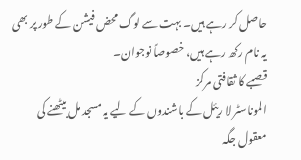حاصل کر رہے ہیں۔ بہت سے لوگ محض فیشن کے طور پر بھی یہ نام رکھ رہے ہیں، خصوصاً نوجوان۔
قصبے کا ثقافتی مرکز
الموناسٹر لا ریئل کے باشندوں کے لیے یہ مسجد مل بیٹھنے کی معقول جگہ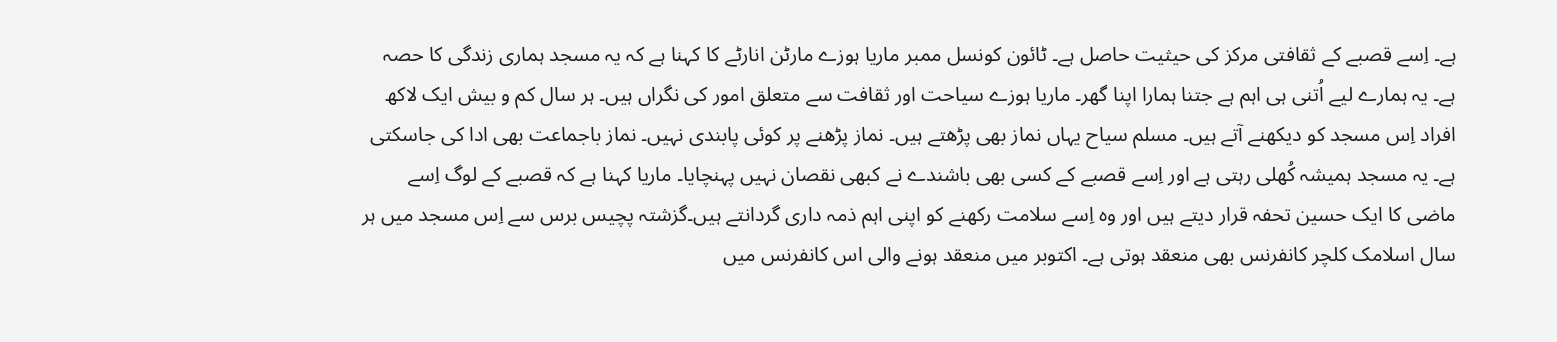ہے۔ اِسے قصبے کے ثقافتی مرکز کی حیثیت حاصل ہے۔ ٹائون کونسل ممبر ماریا ہوزے مارٹن انارٹے کا کہنا ہے کہ یہ مسجد ہماری زندگی کا حصہ ہے۔ یہ ہمارے لیے اُتنی ہی اہم ہے جتنا ہمارا اپنا گھر۔ ماریا ہوزے سیاحت اور ثقافت سے متعلق امور کی نگراں ہیں۔ ہر سال کم و بیش ایک لاکھ افراد اِس مسجد کو دیکھنے آتے ہیں۔ مسلم سیاح یہاں نماز بھی پڑھتے ہیں۔ نماز پڑھنے پر کوئی پابندی نہیں۔ نماز باجماعت بھی ادا کی جاسکتی ہے۔ یہ مسجد ہمیشہ کُھلی رہتی ہے اور اِسے قصبے کے کسی بھی باشندے نے کبھی نقصان نہیں پہنچایا۔ ماریا کہنا ہے کہ قصبے کے لوگ اِسے ماضی کا ایک حسین تحفہ قرار دیتے ہیں اور وہ اِسے سلامت رکھنے کو اپنی اہم ذمہ داری گردانتے ہیں۔گزشتہ پچیس برس سے اِس مسجد میں ہر سال اسلامک کلچر کانفرنس بھی منعقد ہوتی ہے۔ اکتوبر میں منعقد ہونے والی اس کانفرنس میں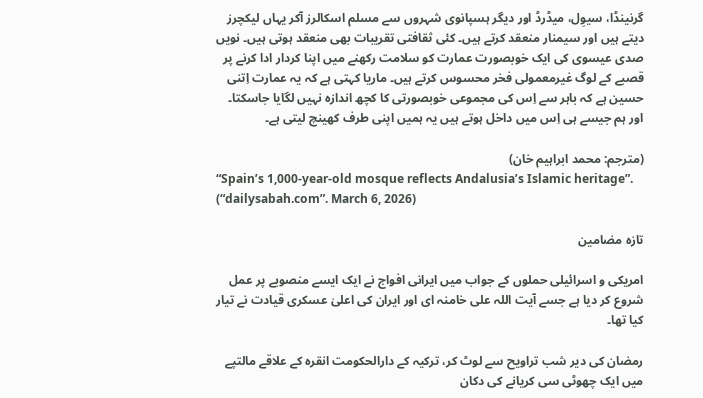گرنینڈا، سیوِل، میڈرڈ اور دیگر ہسپانوی شہروں سے مسلم اسکالرز آکر یہاں لیکچرز دیتے ہیں اور سیمنار منعقد کرتے ہیں۔ کئی ثقافتی تقریبات بھی منعقد ہوتی ہیں۔ نویں صدی عیسوی کی ایک خوبصورت عمارت کو سلامت رکھنے میں اپنا کردار ادا کرنے پر قصبے کے لوگ غیرمعمولی فخر محسوس کرتے ہیں۔ ماریا کہتی ہے کہ یہ عمارت اِتنی حسین ہے کہ باہر سے اِس کی مجموعی خوبصورتی کا کچھ اندازہ نہیں لگایا جاسکتا۔ اور ہم جیسے ہی اِس میں داخل ہوتے ہیں یہ ہمیں اپنی طرف کھینچ لیتی ہے۔

(مترجم: محمد ابراہیم خان)
“Spain’s 1,000-year-old mosque reflects Andalusia’s Islamic heritage”. (“dailysabah.com”. March 6, 2026)

تازہ مضامین

امریکی و اسرائیلی حملوں کے جواب میں ایرانی افواج نے ایک ایسے منصوبے پر عمل شروع کر دیا ہے جسے آیت اللہ علی خامنہ ای اور ایران کی اعلیٰ عسکری قیادت نے تیار کیا تھا۔

رمضان کی دیر شب تراویح سے لوٹ کر، ترکیہ کے دارالحکومت انقرہ کے علاقے مالتپے میں ایک چھوٹی سی کریانے کی دکان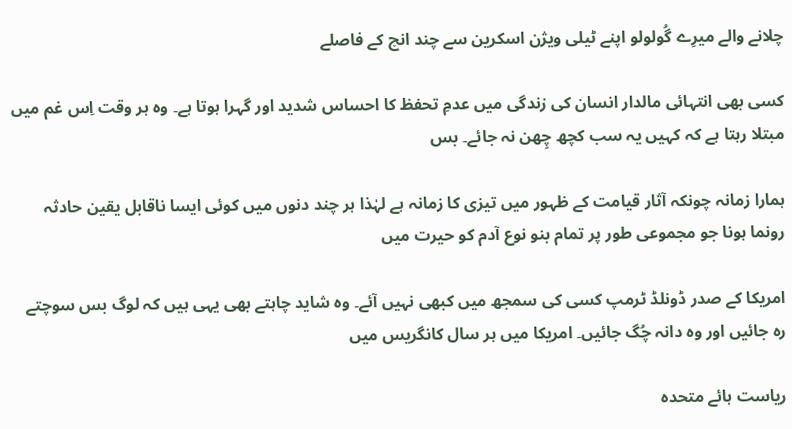چلانے والے میرِے گُولولو اپنے ٹیلی ویژن اسکرین سے چند انچ کے فاصلے

کسی بھی انتہائی مالدار انسان کی زندگی میں عدمِ تحفظ کا احساس شدید اور گہرا ہوتا ہے۔ وہ ہر وقت اِس غم میں مبتلا رہتا ہے کہ کہیں یہ سب کچھ چِھن نہ جائے۔ بس

ہمارا زمانہ چونکہ آثار قیامت کے ظہور میں تیزی کا زمانہ ہے لہٰذا ہر چند دنوں میں کوئی ایسا ناقابل یقین حادثہ رونما ہونا جو مجموعی طور پر تمام بنو نوع آدم کو حیرت میں

امریکا کے صدر ڈونلڈ ٹرمپ کسی کی سمجھ میں کبھی نہیں آئے۔ وہ شاید چاہتے بھی یہی ہیں کہ لوگ بس سوچتے رہ جائیں اور وہ دانہ چُگ جائیں۔ امریکا میں ہر سال کانگریس میں

ریاست ہائے متحدہ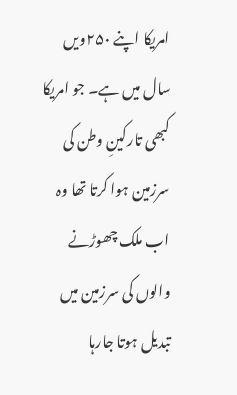امریکا اپنے ۲۵۰ویں سال میں ہے۔ جو امریکا کبھی تارکینِ وطن کی سرزمین ہوا کرتا تھا وہ اب ملک چھوڑنے والوں کی سرزمین میں تبدیل ہوتا جارہا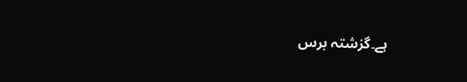ہے۔گزشتہ برس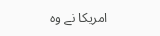امریکا نے وہ